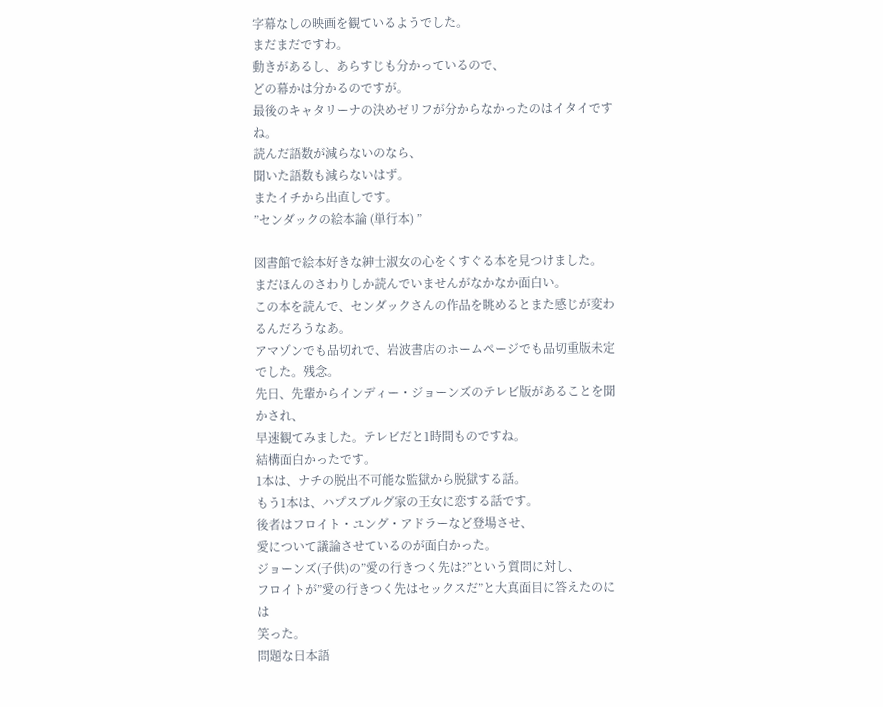字幕なしの映画を観ているようでした。
まだまだですわ。
動きがあるし、あらすじも分かっているので、
どの幕かは分かるのですが。
最後のキャタリーナの決めゼリフが分からなかったのはイタイですね。
読んだ語数が減らないのなら、
聞いた語数も減らないはず。
またイチから出直しです。
”センダックの絵本論 (単行本) ”

図書館で絵本好きな紳士淑女の心をくすぐる本を見つけました。
まだほんのさわりしか読んでいませんがなかなか面白い。
この本を読んで、センダックさんの作品を眺めるとまた感じが変わるんだろうなあ。
アマゾンでも品切れで、岩波書店のホームページでも品切重版未定でした。残念。
先日、先輩からインディー・ジョーンズのテレビ版があることを聞かされ、
早速観てみました。テレビだと1時間ものですね。
結構面白かったです。
1本は、ナチの脱出不可能な監獄から脱獄する話。
もう1本は、ハプスブルグ家の王女に恋する話です。
後者はフロイト・ユング・アドラーなど登場させ、
愛について議論させているのが面白かった。
ジョーンズ(子供)の”愛の行きつく先は?”という質問に対し、
フロイトが”愛の行きつく先はセックスだ”と大真面目に答えたのには
笑った。
問題な日本語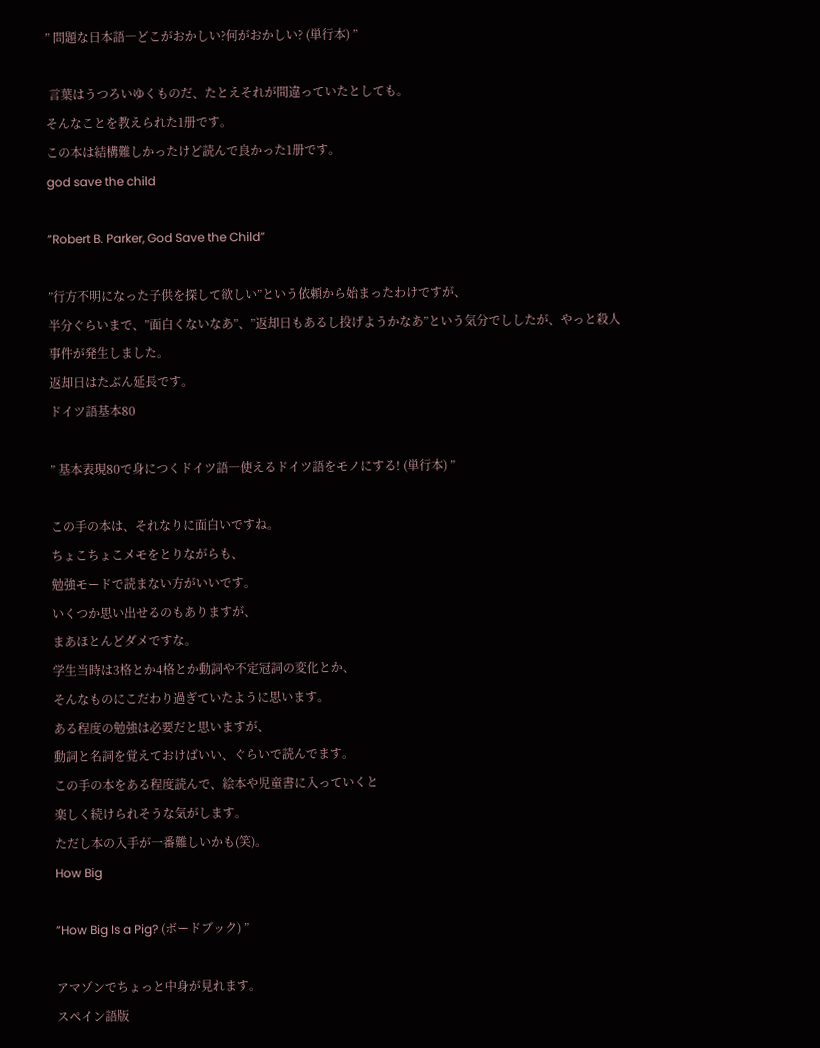” 問題な日本語―どこがおかしい?何がおかしい? (単行本) ”

 言葉はうつろいゆくものだ、たとえそれが間違っていたとしても。
そんなことを教えられた1册です。
この本は結構難しかったけど読んで良かった1册です。
god save the child

”Robert B. Parker, God Save the Child”

”行方不明になった子供を探して欲しい”という依頼から始まったわけですが、
半分ぐらいまで、”面白くないなあ”、”返却日もあるし投げようかなあ”という気分でししたが、やっと殺人事件が発生しました。
返却日はたぶん延長です。
ドイツ語基本80

” 基本表現80で身につくドイツ語―使えるドイツ語をモノにする! (単行本) ”

この手の本は、それなりに面白いですね。
ちょこちょこメモをとりながらも、
勉強モードで読まない方がいいです。
いくつか思い出せるのもありますが、
まあほとんどダメですな。
学生当時は3格とか4格とか動詞や不定冠詞の変化とか、
そんなものにこだわり過ぎていたように思います。
ある程度の勉強は必要だと思いますが、
動詞と名詞を覚えておけばいい、ぐらいで読んでます。
この手の本をある程度読んで、絵本や児童書に入っていくと
楽しく続けられそうな気がします。
ただし本の入手が一番難しいかも(笑)。
How Big

”How Big Is a Pig? (ボードブック) ”

アマゾンでちょっと中身が見れます。
スペイン語版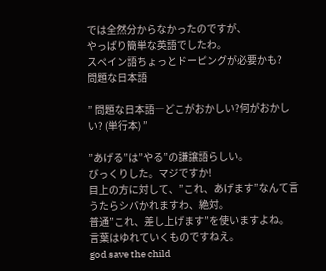では全然分からなかったのですが、
やっぱり簡単な英語でしたわ。
スペイン語ちょっとドーピングが必要かも?
問題な日本語

” 問題な日本語―どこがおかしい?何がおかしい? (単行本) ”

”あげる”は”やる”の謙譲語らしい。
びっくりした。マジですか!
目上の方に対して、”これ、あげます”なんて言うたらシバかれますわ、絶対。
普通”これ、差し上げます”を使いますよね。
言葉はゆれていくものですねえ。
god save the child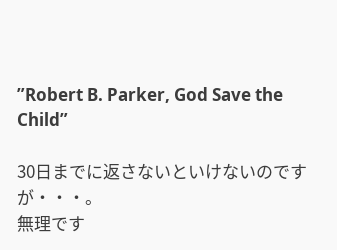”Robert B. Parker, God Save the Child”

30日までに返さないといけないのですが・・・。
無理です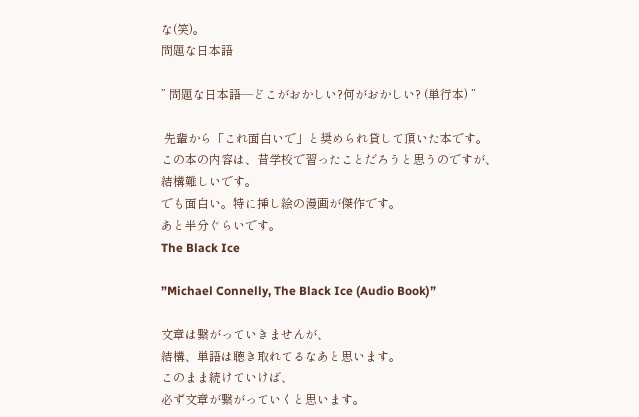な(笑)。
問題な日本語

” 問題な日本語―どこがおかしい?何がおかしい? (単行本) ”

 先輩から「これ面白いで」と奨められ貸して頂いた本です。
この本の内容は、昔学校で習ったことだろうと思うのですが、
結構難しいです。
でも面白い。特に挿し絵の漫画が傑作です。
あと半分ぐらいです。
The Black Ice

”Michael Connelly, The Black Ice (Audio Book)”

文章は繋がっていきませんが、
結構、単語は聴き取れてるなあと思います。
このまま続けていけば、
必ず文章が繋がっていくと思います。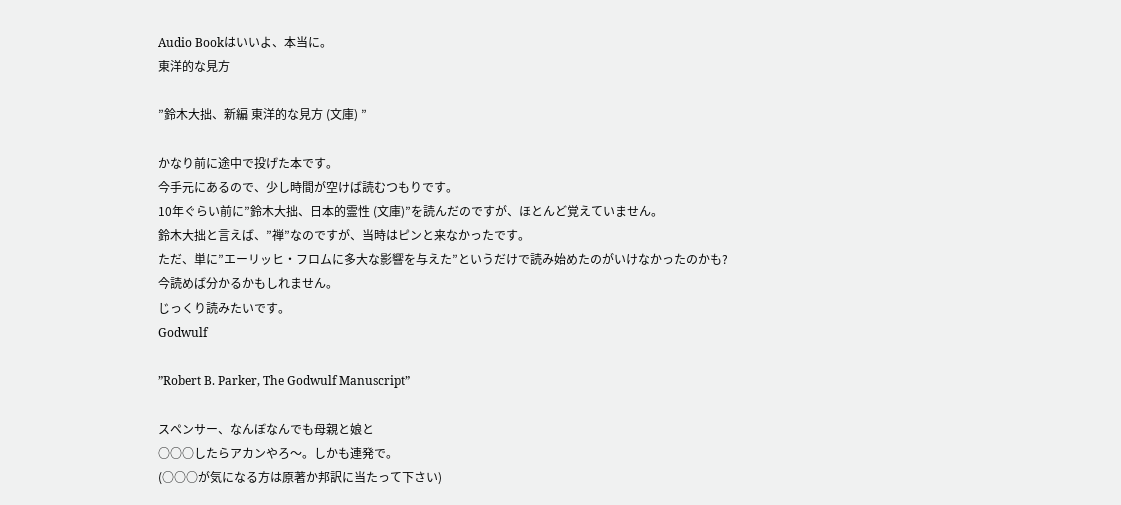Audio Bookはいいよ、本当に。
東洋的な見方

”鈴木大拙、新編 東洋的な見方 (文庫) ”

かなり前に途中で投げた本です。
今手元にあるので、少し時間が空けば読むつもりです。
10年ぐらい前に”鈴木大拙、日本的霊性 (文庫)”を読んだのですが、ほとんど覚えていません。
鈴木大拙と言えば、”禅”なのですが、当時はピンと来なかったです。
ただ、単に”エーリッヒ・フロムに多大な影響を与えた”というだけで読み始めたのがいけなかったのかも?
今読めば分かるかもしれません。
じっくり読みたいです。
Godwulf

”Robert B. Parker, The Godwulf Manuscript”

スペンサー、なんぼなんでも母親と娘と
○○○したらアカンやろ〜。しかも連発で。
(○○○が気になる方は原著か邦訳に当たって下さい)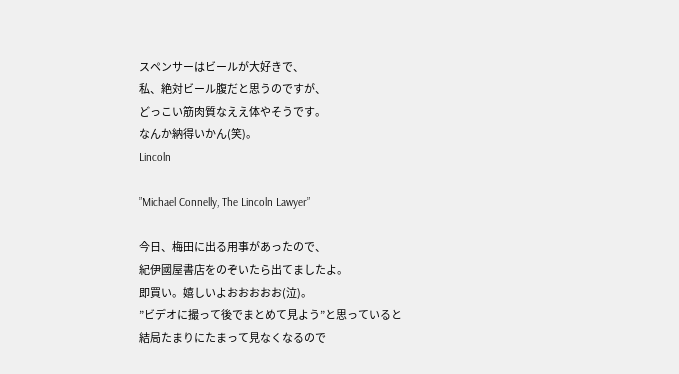スペンサーはビールが大好きで、
私、絶対ビール腹だと思うのですが、
どっこい筋肉質なええ体やそうです。
なんか納得いかん(笑)。
Lincoln

”Michael Connelly, The Lincoln Lawyer”

今日、梅田に出る用事があったので、
紀伊國屋書店をのぞいたら出てましたよ。
即買い。嬉しいよおおおおお(泣)。
”ビデオに撮って後でまとめて見よう”と思っていると
結局たまりにたまって見なくなるので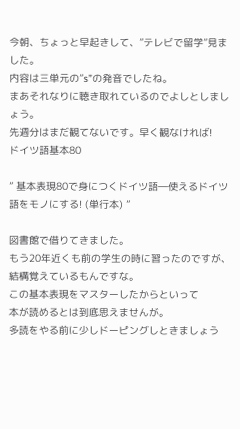今朝、ちょっと早起きして、”テレビで留学”見ました。
内容は三単元の”s”の発音でしたね。
まあそれなりに聴き取れているのでよしとしましょう。
先週分はまだ観てないです。早く観なければ!
ドイツ語基本80

” 基本表現80で身につくドイツ語―使えるドイツ語をモノにする! (単行本) ”

図書館で借りてきました。
もう20年近くも前の学生の時に習ったのですが、
結構覚えているもんですな。
この基本表現をマスターしたからといって
本が読めるとは到底思えませんが。
多読をやる前に少しドーピングしときましょう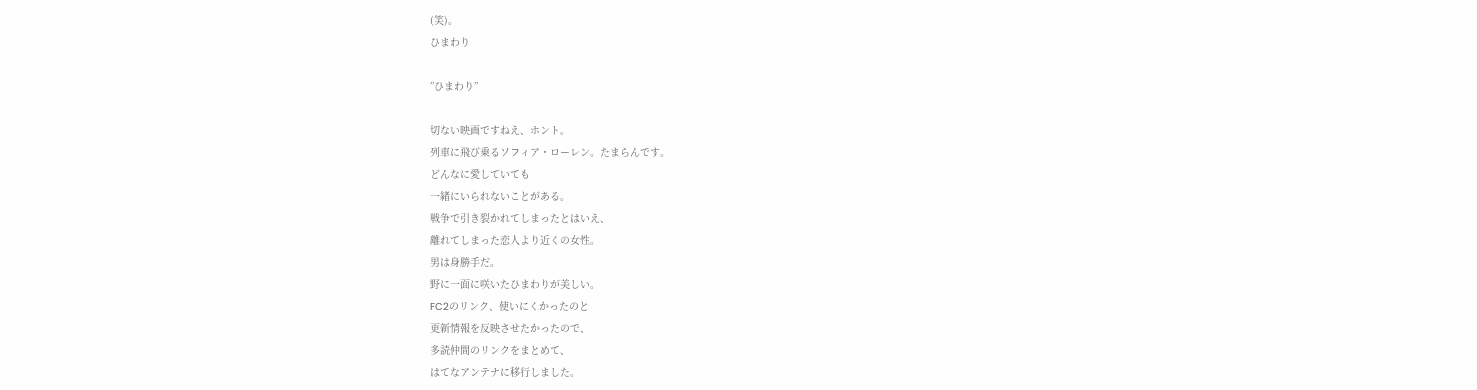(笑)。
ひまわり

”ひまわり”

切ない映画ですねえ、ホント。
列車に飛び乗るソフィア・ローレン。たまらんです。
どんなに愛していても
一緒にいられないことがある。
戦争で引き裂かれてしまったとはいえ、
離れてしまった恋人より近くの女性。
男は身勝手だ。
野に一面に咲いたひまわりが美しい。
FC2のリンク、使いにくかったのと
更新情報を反映させたかったので、
多読仲間のリンクをまとめて、
はてなアンテナに移行しました。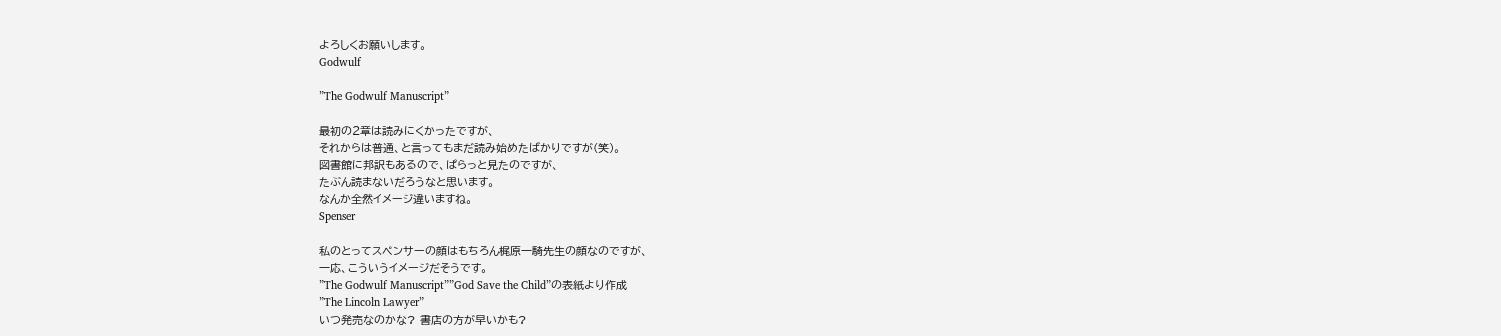よろしくお願いします。
Godwulf

”The Godwulf Manuscript”

最初の2章は読みにくかったですが、
それからは普通、と言ってもまだ読み始めたばかりですが(笑)。
図書館に邦訳もあるので、ぱらっと見たのですが、
たぶん読まないだろうなと思います。
なんか全然イメージ違いますね。
Spenser

私のとってスペンサーの顔はもちろん梶原一騎先生の顔なのですが、
一応、こういうイメージだそうです。
”The Godwulf Manuscript””God Save the Child”の表紙より作成
”The Lincoln Lawyer”
いつ発売なのかな? 書店の方が早いかも?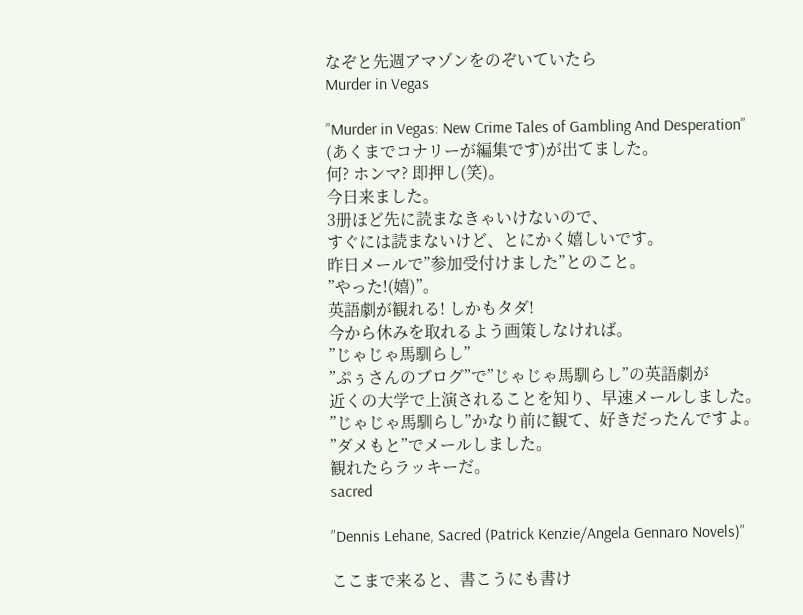なぞと先週アマゾンをのぞいていたら
Murder in Vegas

”Murder in Vegas: New Crime Tales of Gambling And Desperation”
(あくまでコナリーが編集です)が出てました。
何? ホンマ? 即押し(笑)。
今日来ました。
3册ほど先に読まなきゃいけないので、
すぐには読まないけど、とにかく嬉しいです。
昨日メールで”参加受付けました”とのこと。
”やった!(嬉)”。
英語劇が観れる! しかもタダ!
今から休みを取れるよう画策しなければ。
”じゃじゃ馬馴らし”
”ぷぅさんのブログ”で”じゃじゃ馬馴らし”の英語劇が
近くの大学で上演されることを知り、早速メールしました。
”じゃじゃ馬馴らし”かなり前に観て、好きだったんですよ。
”ダメもと”でメールしました。
観れたらラッキーだ。
sacred

”Dennis Lehane, Sacred (Patrick Kenzie/Angela Gennaro Novels)”

ここまで来ると、書こうにも書け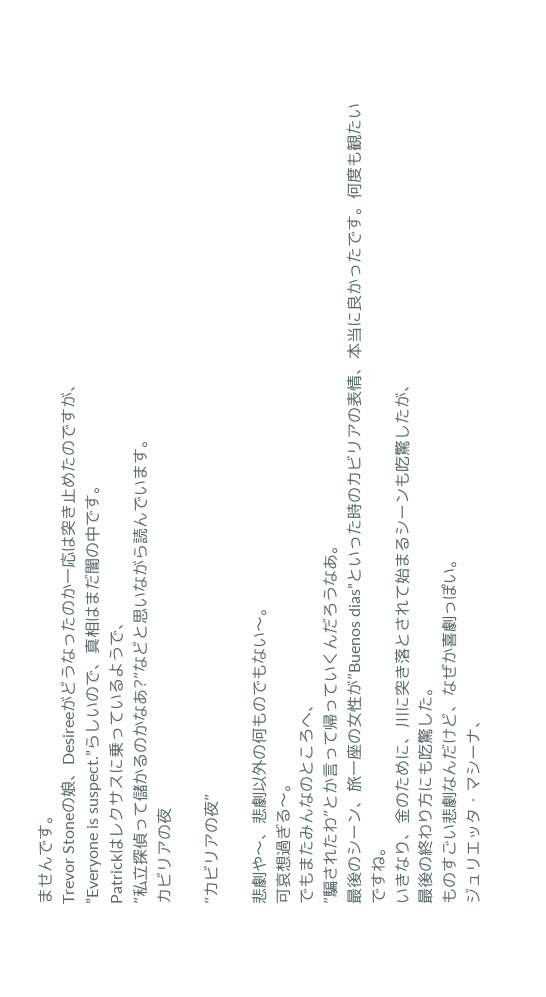ませんです。
Trevor Stoneの娘、Desireeがどうなったのか一応は突き止めたのですが、
”Everyone is suspect.”らしいので、真相はまだ闇の中です。
Patrickはレクサスに乗っているようで、
”私立探偵って儲かるのかなあ?”などと思いながら読んでいます。
カビリアの夜

”カビリアの夜”

悲劇や〜、悲劇以外の何ものでもない〜。
可哀想過ぎる〜。
でもまたみんなのところへ、
”騙されたわ”とか言って帰っていくんだろうなあ。
最後のシーン、旅一座の女性が”Buenos dias”といった時のカビリアの表情、本当に良かったです。何度も観たいですね。
いきなり、金のために、川に突き落とされて始まるシーンも吃驚したが、
最後の終わり方にも吃驚した。
ものすごい悲劇なんだけど、なぜか喜劇っぽい。
ジュリエッタ・マシーナ、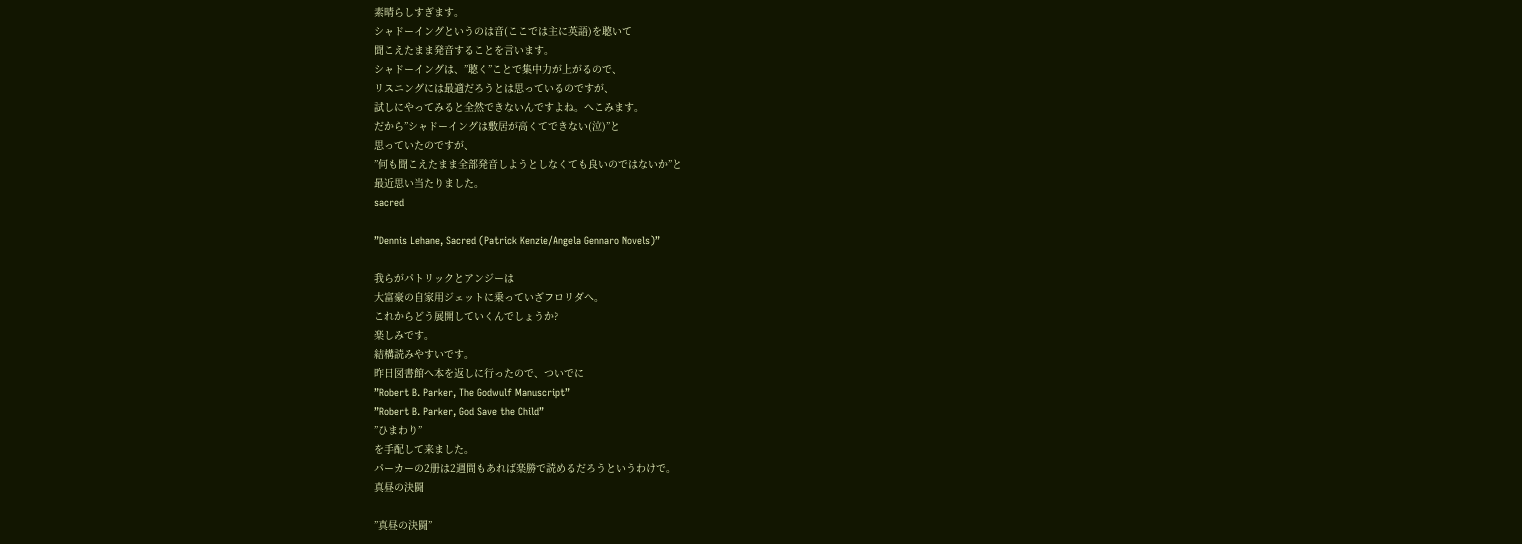素晴らしすぎます。
シャドーイングというのは音(ここでは主に英語)を聴いて
聞こえたまま発音することを言います。
シャドーイングは、”聴く”ことで集中力が上がるので、
リスニングには最適だろうとは思っているのですが、
試しにやってみると全然できないんですよね。へこみます。
だから”シャドーイングは敷居が高くてできない(泣)”と
思っていたのですが、
”何も聞こえたまま全部発音しようとしなくても良いのではないか”と
最近思い当たりました。
sacred

”Dennis Lehane, Sacred (Patrick Kenzie/Angela Gennaro Novels)”

我らがパトリックとアンジーは
大富豪の自家用ジェットに乗っていざフロリダへ。
これからどう展開していくんでしょうか?
楽しみです。
結構読みやすいです。
昨日図書館へ本を返しに行ったので、ついでに
”Robert B. Parker, The Godwulf Manuscript”
”Robert B. Parker, God Save the Child”
”ひまわり”
を手配して来ました。
パーカーの2册は2週間もあれば楽勝で読めるだろうというわけで。
真昼の決闘

”真昼の決闘”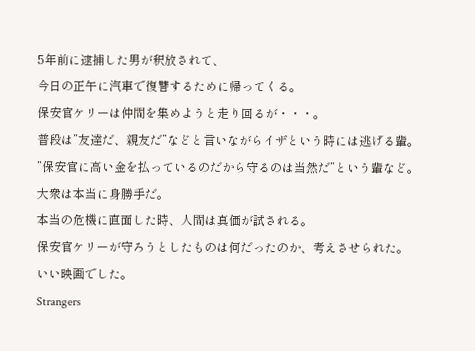5年前に逮捕した男が釈放されて、
今日の正午に汽車で復讐するために帰ってくる。
保安官ケリーは仲間を集めようと走り回るが・・・。
普段は”友達だ、親友だ”などと言いながらイザという時には逃げる輩。
”保安官に高い金を払っているのだから守るのは当然だ”という輩など。
大衆は本当に身勝手だ。
本当の危機に直面した時、人間は真価が試される。
保安官ケリーが守ろうとしたものは何だったのか、考えさせられた。
いい映画でした。
Strangers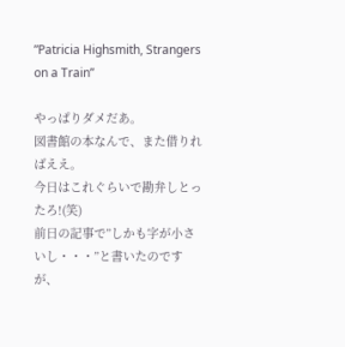”Patricia Highsmith, Strangers on a Train”

やっぱりダメだあ。
図書館の本なんで、また借りればええ。
今日はこれぐらいで勘弁しとったろ!(笑)
前日の記事で”しかも字が小さいし・・・”と書いたのですが、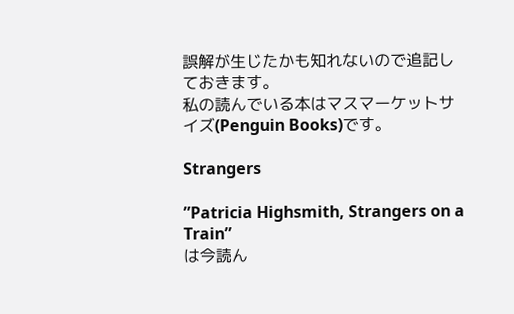誤解が生じたかも知れないので追記しておきます。
私の読んでいる本はマスマーケットサイズ(Penguin Books)です。

Strangers

”Patricia Highsmith, Strangers on a Train”
は今読ん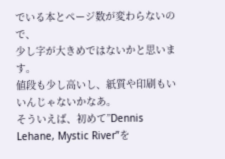でいる本とページ数が変わらないので、
少し字が大きめではないかと思います。
値段も少し高いし、紙質や印刷もいいんじゃないかなあ。
そういえば、初めて”Dennis Lehane, Mystic River”を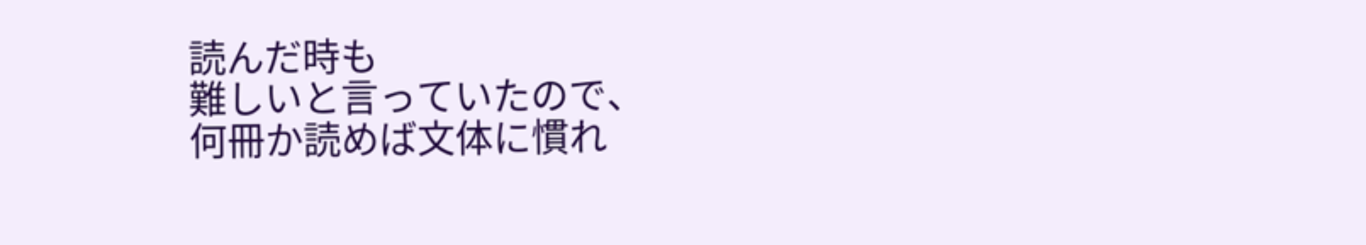読んだ時も
難しいと言っていたので、
何冊か読めば文体に慣れ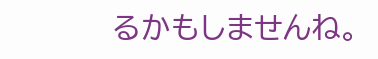るかもしませんね。